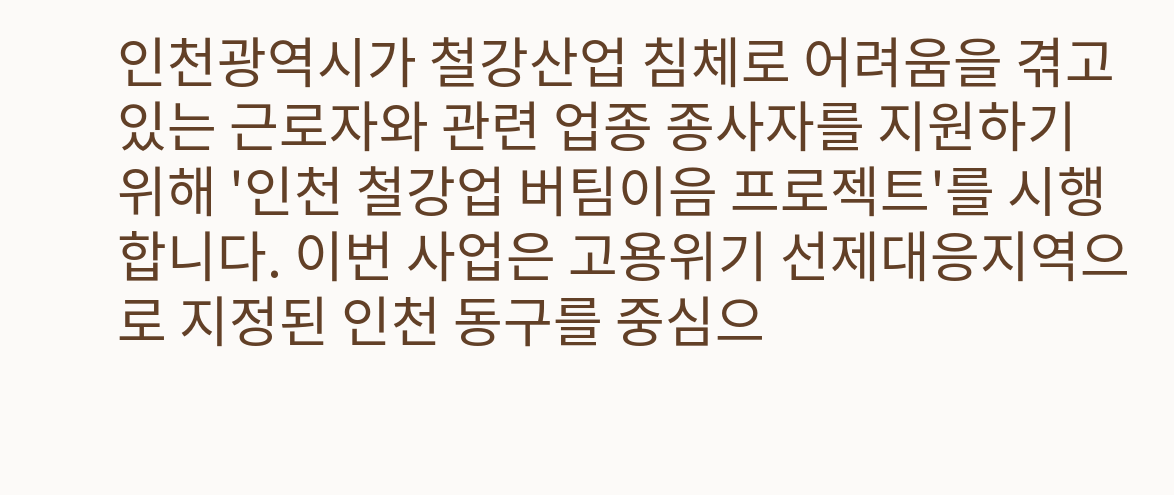인천광역시가 철강산업 침체로 어려움을 겪고 있는 근로자와 관련 업종 종사자를 지원하기 위해 '인천 철강업 버팀이음 프로젝트'를 시행합니다. 이번 사업은 고용위기 선제대응지역으로 지정된 인천 동구를 중심으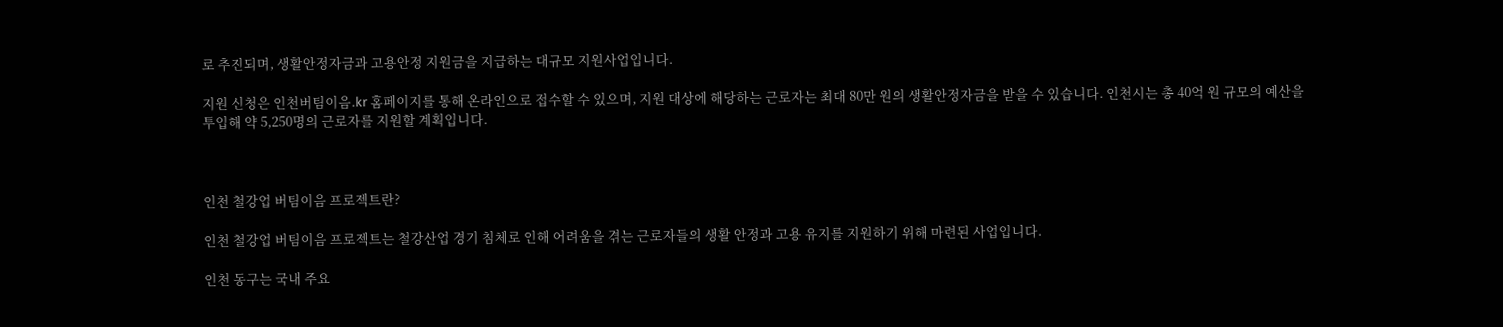로 추진되며, 생활안정자금과 고용안정 지원금을 지급하는 대규모 지원사업입니다.

지원 신청은 인천버팀이음.kr 홈페이지를 통해 온라인으로 접수할 수 있으며, 지원 대상에 해당하는 근로자는 최대 80만 원의 생활안정자금을 받을 수 있습니다. 인천시는 총 40억 원 규모의 예산을 투입해 약 5,250명의 근로자를 지원할 계획입니다.



인천 철강업 버팀이음 프로젝트란?

인천 철강업 버팀이음 프로젝트는 철강산업 경기 침체로 인해 어려움을 겪는 근로자들의 생활 안정과 고용 유지를 지원하기 위해 마련된 사업입니다.

인천 동구는 국내 주요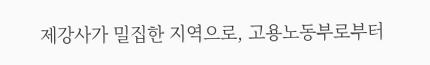제강사가 밀집한 지역으로, 고용노동부로부터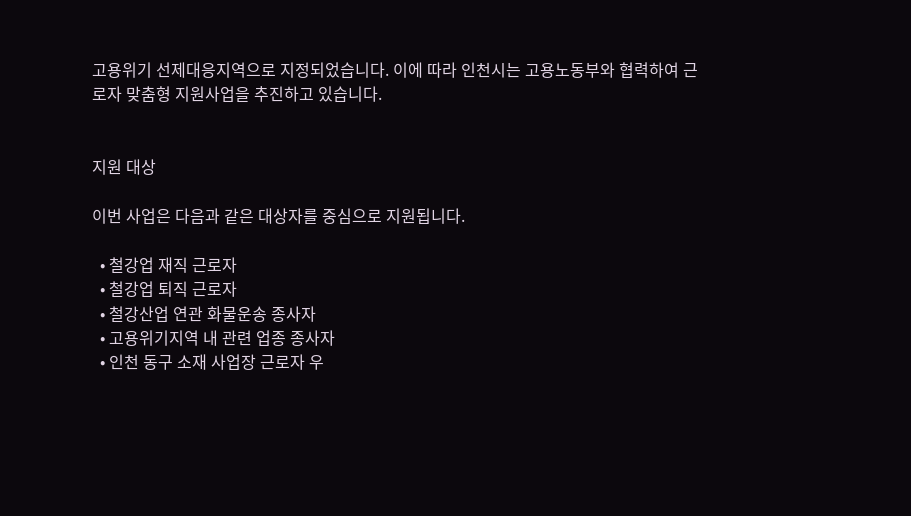고용위기 선제대응지역으로 지정되었습니다. 이에 따라 인천시는 고용노동부와 협력하여 근로자 맞춤형 지원사업을 추진하고 있습니다.


지원 대상

이번 사업은 다음과 같은 대상자를 중심으로 지원됩니다.

  • 철강업 재직 근로자
  • 철강업 퇴직 근로자
  • 철강산업 연관 화물운송 종사자
  • 고용위기지역 내 관련 업종 종사자
  • 인천 동구 소재 사업장 근로자 우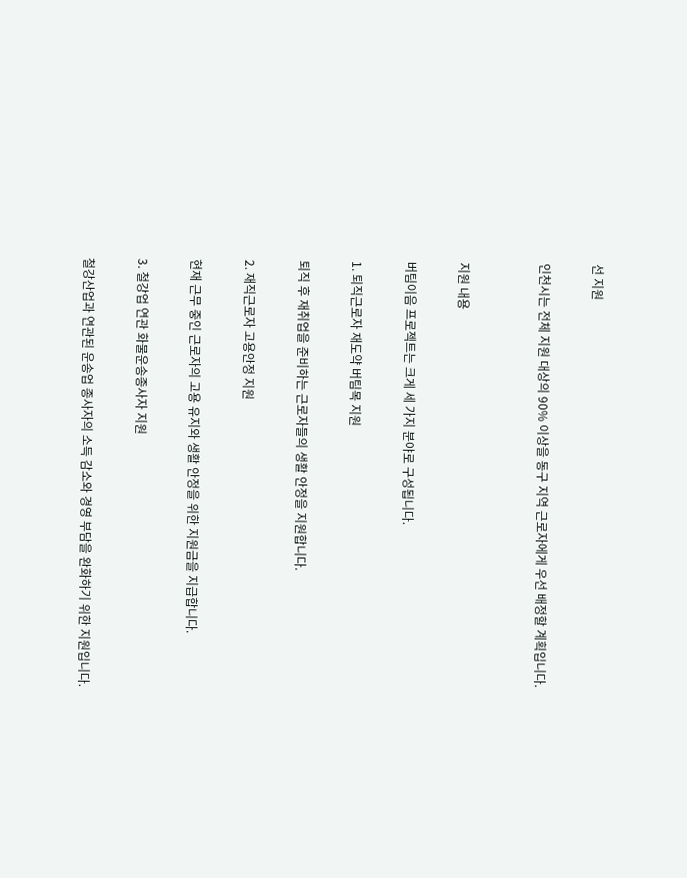선 지원

인천시는 전체 지원 대상의 90% 이상을 동구 지역 근로자에게 우선 배정할 계획입니다.


지원 내용

버팀이음 프로젝트는 크게 세 가지 분야로 구성됩니다.

1. 퇴직근로자 재도약 버팀목 지원

퇴직 후 재취업을 준비하는 근로자들의 생활 안정을 지원합니다.

2. 재직근로자 고용안정 지원

현재 근무 중인 근로자의 고용 유지와 생활 안정을 위한 지원금을 지급합니다.

3. 철강업 연관 화물운송종사자 지원

철강산업과 연관된 운송업 종사자의 소득 감소와 경영 부담을 완화하기 위한 지원입니다.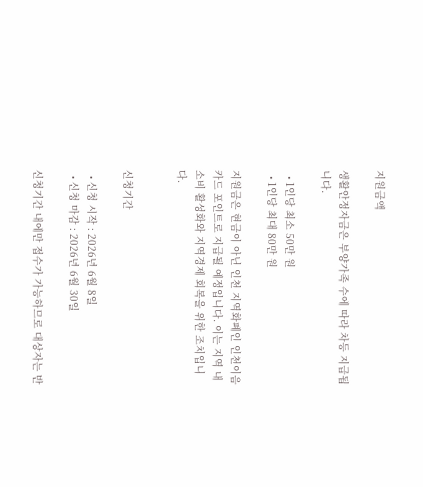지원금액

생활안정자금은 부양가족 수에 따라 차등 지급됩니다.

  • 1인당 최소 50만 원
  • 1인당 최대 80만 원

지원금은 현금이 아닌 인천 지역화폐인 인천이음카드 포인트로 지급될 예정입니다. 이는 지역 내 소비 활성화와 지역경제 회복을 위한 조치입니다.


신청기간

  • 신청 시작 : 2026년 6월 8일
  • 신청 마감 : 2026년 6월 30일

신청기간 내에만 접수가 가능하므로 대상자는 반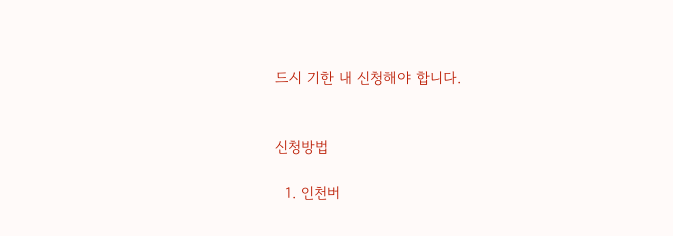드시 기한 내 신청해야 합니다.


신청방법

  1. 인천버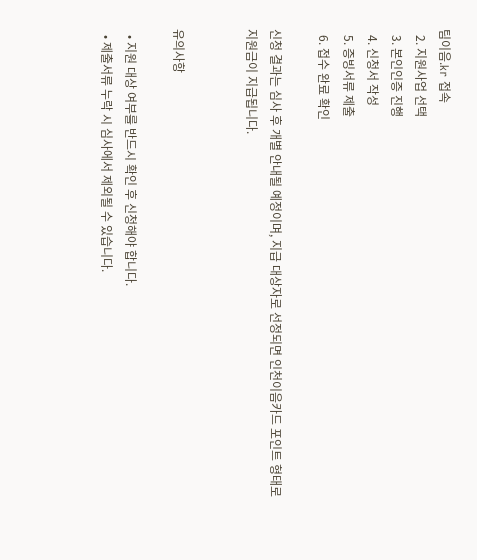팀이음.kr 접속
  2. 지원사업 선택
  3. 본인인증 진행
  4. 신청서 작성
  5. 증빙서류 제출
  6. 접수 완료 확인

신청 결과는 심사 후 개별 안내될 예정이며, 지급 대상자로 선정되면 인천이음카드 포인트 형태로 지원금이 지급됩니다.


유의사항

  • 지원 대상 여부를 반드시 확인 후 신청해야 합니다.
  • 제출서류 누락 시 심사에서 제외될 수 있습니다.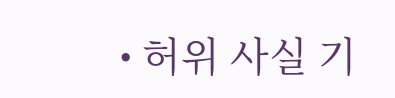• 허위 사실 기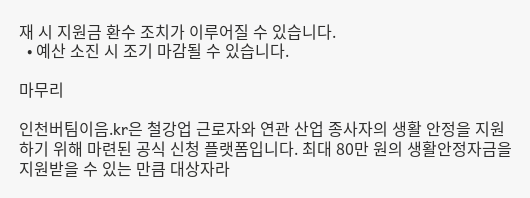재 시 지원금 환수 조치가 이루어질 수 있습니다.
  • 예산 소진 시 조기 마감될 수 있습니다.

마무리

인천버팀이음.kr은 철강업 근로자와 연관 산업 종사자의 생활 안정을 지원하기 위해 마련된 공식 신청 플랫폼입니다. 최대 80만 원의 생활안정자금을 지원받을 수 있는 만큼 대상자라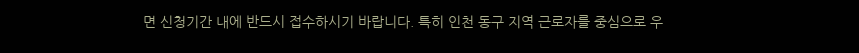면 신청기간 내에 반드시 접수하시기 바랍니다. 특히 인천 동구 지역 근로자를 중심으로 우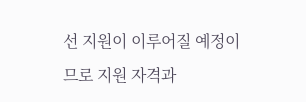선 지원이 이루어질 예정이므로 지원 자격과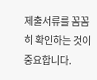제출서류를 꼼꼼히 확인하는 것이 중요합니다.